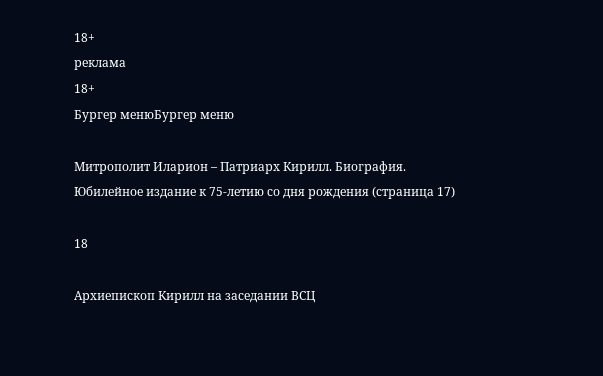18+
реклама
18+
Бургер менюБургер меню

Митрополит Иларион – Патриарх Кирилл. Биография. Юбилейное издание к 75-летию со дня рождения (страница 17)

18

Архиепископ Кирилл на заседании ВСЦ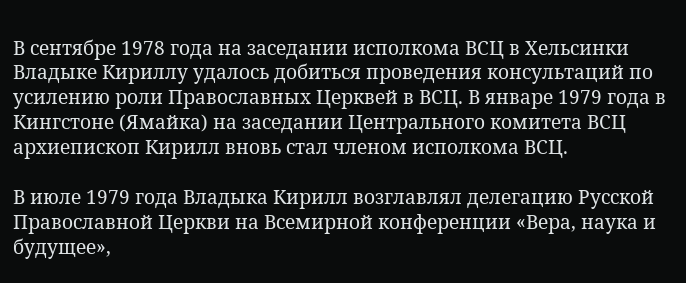В сентябре 1978 года на заседании исполкома ВСЦ в Хельсинки Владыке Кириллу удалось добиться проведения консультаций по усилению роли Православных Церквей в ВСЦ. В январе 1979 года в Кингстоне (Ямайка) на заседании Центрального комитета ВСЦ архиепископ Кирилл вновь стал членом исполкома ВСЦ.

В июле 1979 года Владыка Кирилл возглавлял делегацию Русской Православной Церкви на Всемирной конференции «Вера, наука и будущее»,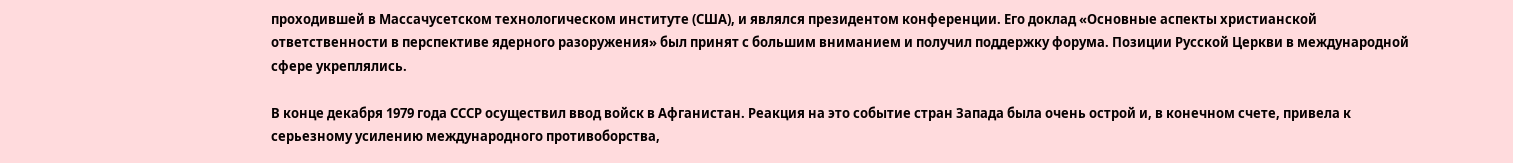проходившей в Массачусетском технологическом институте (США), и являлся президентом конференции. Его доклад «Основные аспекты христианской ответственности в перспективе ядерного разоружения» был принят с большим вниманием и получил поддержку форума. Позиции Русской Церкви в международной сфере укреплялись.

В конце декабря 1979 года СССР осуществил ввод войск в Афганистан. Реакция на это событие стран Запада была очень острой и, в конечном счете, привела к серьезному усилению международного противоборства,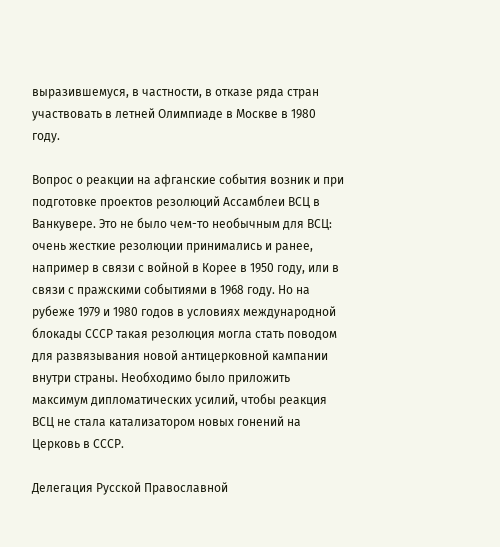выразившемуся, в частности, в отказе ряда стран участвовать в летней Олимпиаде в Москве в 1980 году.

Вопрос о реакции на афганские события возник и при подготовке проектов резолюций Ассамблеи ВСЦ в Ванкувере. Это не было чем-то необычным для ВСЦ: очень жесткие резолюции принимались и ранее, например в связи с войной в Корее в 1950 году, или в связи с пражскими событиями в 1968 году. Но на рубеже 1979 и 1980 годов в условиях международной блокады СССР такая резолюция могла стать поводом для развязывания новой антицерковной кампании внутри страны. Необходимо было приложить максимум дипломатических усилий, чтобы реакция ВСЦ не стала катализатором новых гонений на Церковь в СССР.

Делегация Русской Православной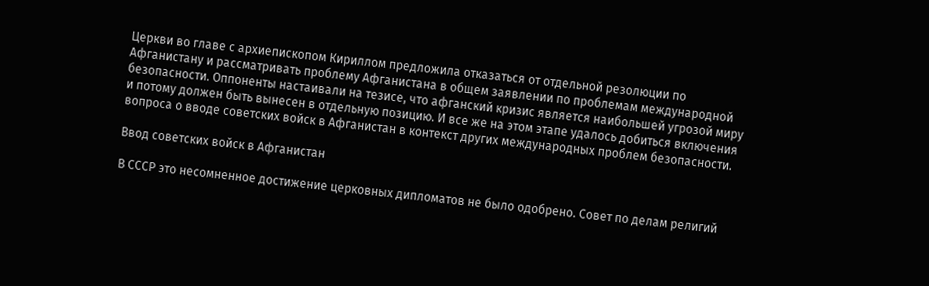Церкви во главе с архиепископом Кириллом предложила отказаться от отдельной резолюции по Афганистану и рассматривать проблему Афганистана в общем заявлении по проблемам международной безопасности. Оппоненты настаивали на тезисе, что афганский кризис является наибольшей угрозой миру и потому должен быть вынесен в отдельную позицию. И все же на этом этапе удалось добиться включения вопроса о вводе советских войск в Афганистан в контекст других международных проблем безопасности.

Ввод советских войск в Афганистан

В СССР это несомненное достижение церковных дипломатов не было одобрено. Совет по делам религий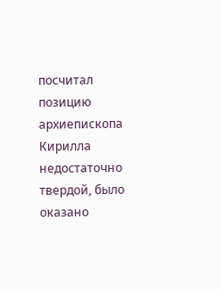посчитал позицию архиепископа Кирилла недостаточно твердой, было оказано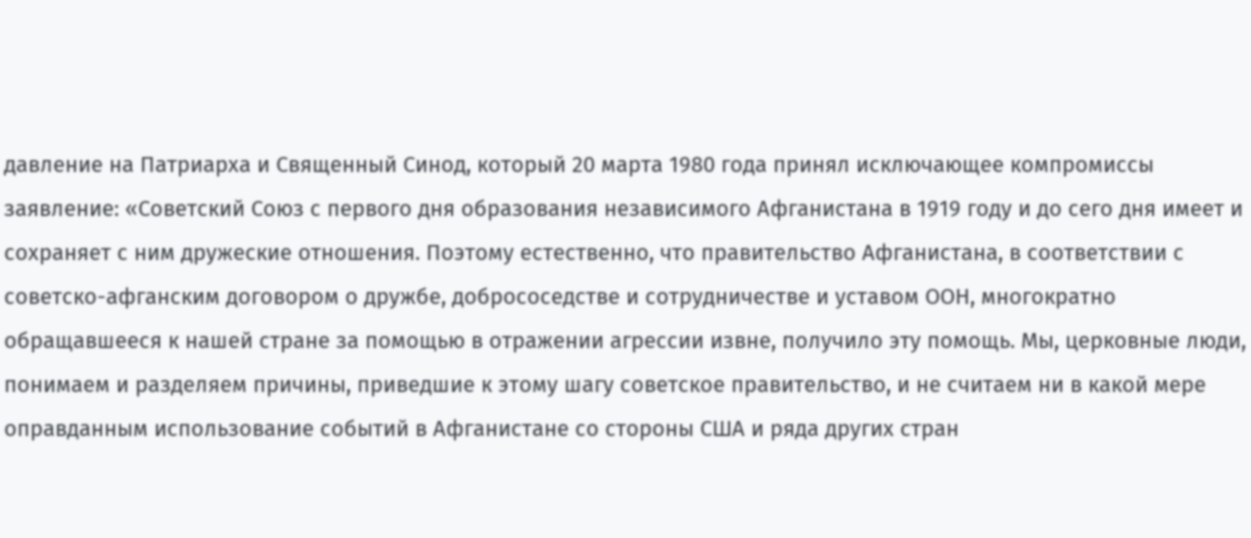давление на Патриарха и Священный Синод, который 20 марта 1980 года принял исключающее компромиссы заявление: «Советский Союз с первого дня образования независимого Афганистана в 1919 году и до сего дня имеет и сохраняет с ним дружеские отношения. Поэтому естественно, что правительство Афганистана, в соответствии с советско-афганским договором о дружбе, добрососедстве и сотрудничестве и уставом ООН, многократно обращавшееся к нашей стране за помощью в отражении агрессии извне, получило эту помощь. Мы, церковные люди, понимаем и разделяем причины, приведшие к этому шагу советское правительство, и не считаем ни в какой мере оправданным использование событий в Афганистане со стороны США и ряда других стран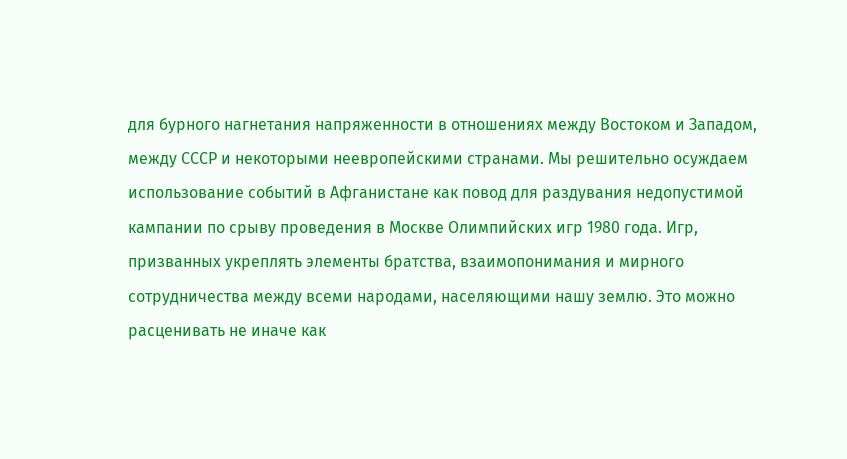для бурного нагнетания напряженности в отношениях между Востоком и Западом, между СССР и некоторыми неевропейскими странами. Мы решительно осуждаем использование событий в Афганистане как повод для раздувания недопустимой кампании по срыву проведения в Москве Олимпийских игр 1980 года. Игр, призванных укреплять элементы братства, взаимопонимания и мирного сотрудничества между всеми народами, населяющими нашу землю. Это можно расценивать не иначе как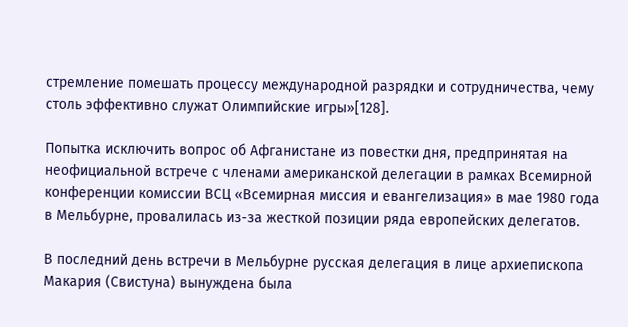стремление помешать процессу международной разрядки и сотрудничества, чему столь эффективно служат Олимпийские игры»[128].

Попытка исключить вопрос об Афганистане из повестки дня, предпринятая на неофициальной встрече с членами американской делегации в рамках Всемирной конференции комиссии ВСЦ «Всемирная миссия и евангелизация» в мае 1980 года в Мельбурне, провалилась из-за жесткой позиции ряда европейских делегатов.

В последний день встречи в Мельбурне русская делегация в лице архиепископа Макария (Свистуна) вынуждена была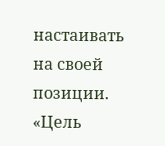настаивать на своей позиции. «Цель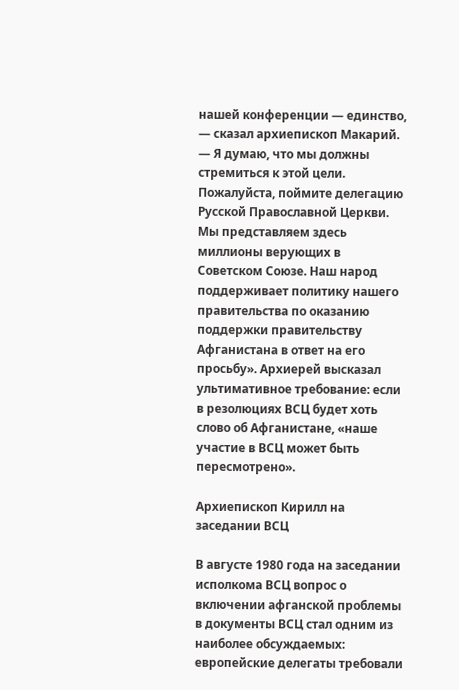нашей конференции — единство, — сказал архиепископ Макарий. — Я думаю, что мы должны стремиться к этой цели. Пожалуйста, поймите делегацию Русской Православной Церкви. Мы представляем здесь миллионы верующих в Советском Союзе. Наш народ поддерживает политику нашего правительства по оказанию поддержки правительству Афганистана в ответ на его просьбу». Архиерей высказал ультимативное требование: если в резолюциях ВСЦ будет хоть слово об Афганистане, «наше участие в ВСЦ может быть пересмотрено».

Архиепископ Кирилл на заседании ВСЦ

В августе 1980 года на заседании исполкома ВСЦ вопрос о включении афганской проблемы в документы ВСЦ стал одним из наиболее обсуждаемых: европейские делегаты требовали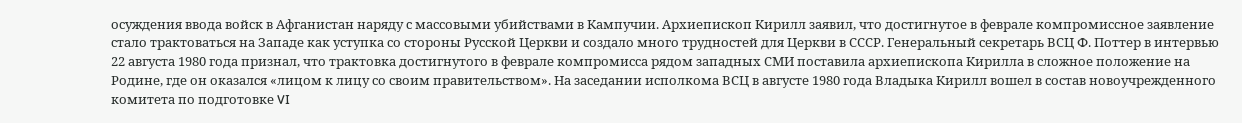осуждения ввода войск в Афганистан наряду с массовыми убийствами в Кампучии. Архиепископ Кирилл заявил, что достигнутое в феврале компромиссное заявление стало трактоваться на Западе как уступка со стороны Русской Церкви и создало много трудностей для Церкви в СССР. Генеральный секретарь ВСЦ Ф. Поттер в интервью 22 августа 1980 года признал, что трактовка достигнутого в феврале компромисса рядом западных СМИ поставила архиепископа Кирилла в сложное положение на Родине, где он оказался «лицом к лицу со своим правительством». На заседании исполкома ВСЦ в августе 1980 года Владыка Кирилл вошел в состав новоучрежденного комитета по подготовке VI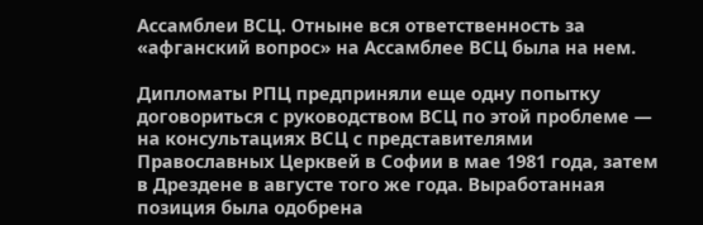Ассамблеи ВСЦ. Отныне вся ответственность за «афганский вопрос» на Ассамблее ВСЦ была на нем.

Дипломаты РПЦ предприняли еще одну попытку договориться с руководством ВСЦ по этой проблеме — на консультациях ВСЦ с представителями Православных Церквей в Софии в мае 1981 года, затем в Дрездене в августе того же года. Выработанная позиция была одобрена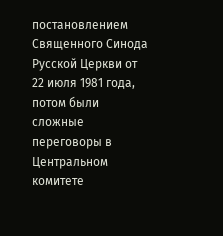постановлением Священного Синода Русской Церкви от 22 июля 1981 года, потом были сложные переговоры в Центральном комитете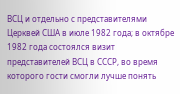ВСЦ и отдельно с представителями Церквей США в июле 1982 года; в октябре 1982 года состоялся визит представителей ВСЦ в СССР, во время которого гости смогли лучше понять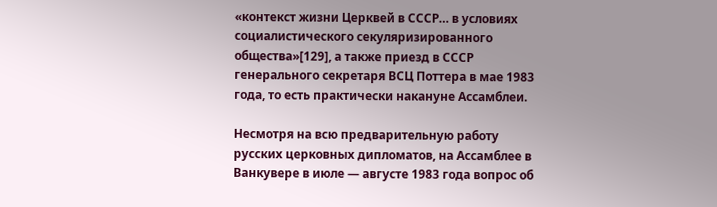«контекст жизни Церквей в СССР… в условиях социалистического секуляризированного общества»[129], а также приезд в СССР генерального секретаря ВСЦ Поттера в мае 1983 года, то есть практически накануне Ассамблеи.

Несмотря на всю предварительную работу русских церковных дипломатов, на Ассамблее в Ванкувере в июле — августе 1983 года вопрос об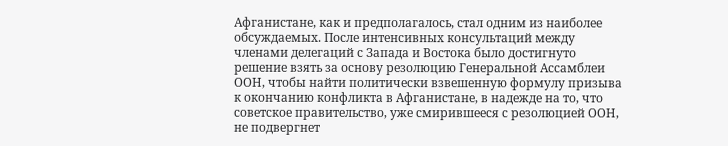Афганистане, как и предполагалось, стал одним из наиболее обсуждаемых. После интенсивных консультаций между членами делегаций с Запада и Востока было достигнуто решение взять за основу резолюцию Генеральной Ассамблеи ООН, чтобы найти политически взвешенную формулу призыва к окончанию конфликта в Афганистане, в надежде на то, что советское правительство, уже смирившееся с резолюцией ООН, не подвергнет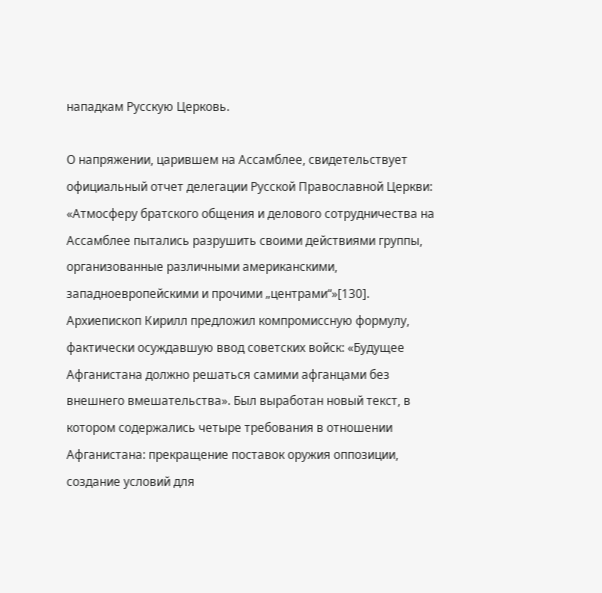нападкам Русскую Церковь.

О напряжении, царившем на Ассамблее, свидетельствует официальный отчет делегации Русской Православной Церкви: «Атмосферу братского общения и делового сотрудничества на Ассамблее пытались разрушить своими действиями группы, организованные различными американскими, западноевропейскими и прочими „центрами“»[130]. Архиепископ Кирилл предложил компромиссную формулу, фактически осуждавшую ввод советских войск: «Будущее Афганистана должно решаться самими афганцами без внешнего вмешательства». Был выработан новый текст, в котором содержались четыре требования в отношении Афганистана: прекращение поставок оружия оппозиции, создание условий для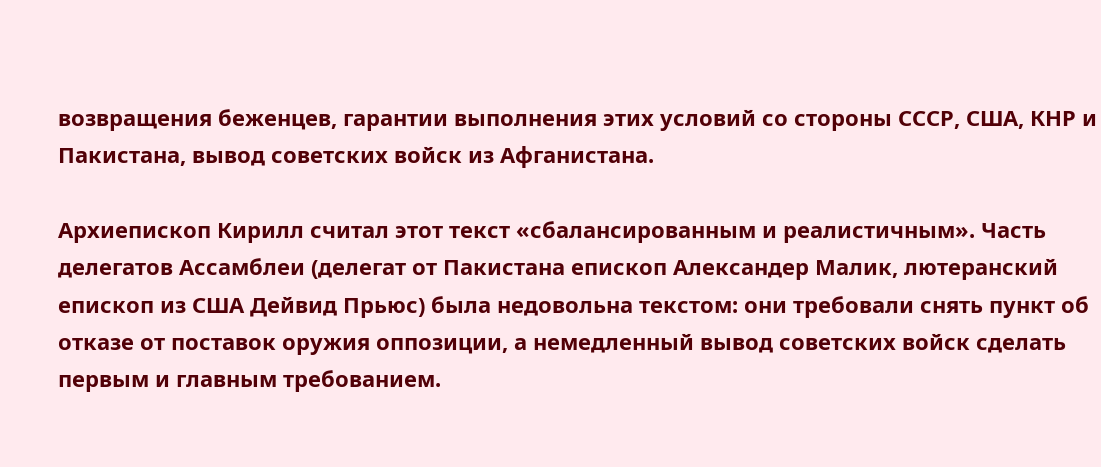возвращения беженцев, гарантии выполнения этих условий со стороны СССР, США, КНР и Пакистана, вывод советских войск из Афганистана.

Архиепископ Кирилл считал этот текст «сбалансированным и реалистичным». Часть делегатов Ассамблеи (делегат от Пакистана епископ Александер Малик, лютеранский епископ из США Дейвид Прьюс) была недовольна текстом: они требовали снять пункт об отказе от поставок оружия оппозиции, а немедленный вывод советских войск сделать первым и главным требованием.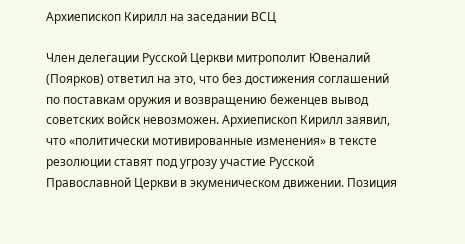Архиепископ Кирилл на заседании ВСЦ

Член делегации Русской Церкви митрополит Ювеналий (Поярков) ответил на это, что без достижения соглашений по поставкам оружия и возвращению беженцев вывод советских войск невозможен. Архиепископ Кирилл заявил, что «политически мотивированные изменения» в тексте резолюции ставят под угрозу участие Русской Православной Церкви в экуменическом движении. Позиция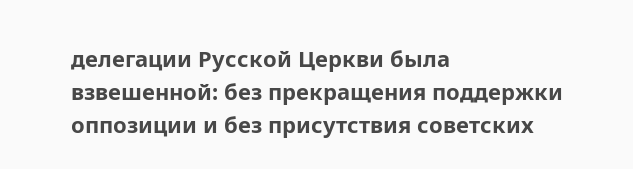делегации Русской Церкви была взвешенной: без прекращения поддержки оппозиции и без присутствия советских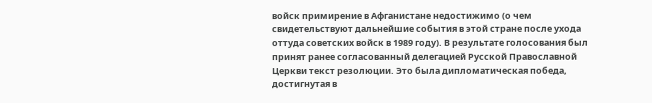войск примирение в Афганистане недостижимо (о чем свидетельствуют дальнейшие события в этой стране после ухода оттуда советских войск в 1989 году). В результате голосования был принят ранее согласованный делегацией Русской Православной Церкви текст резолюции. Это была дипломатическая победа, достигнутая в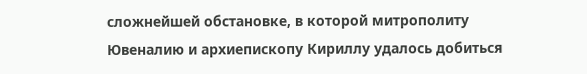сложнейшей обстановке, в которой митрополиту Ювеналию и архиепископу Кириллу удалось добиться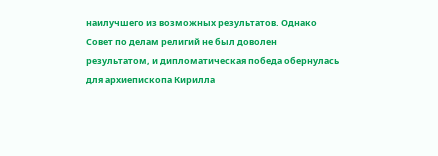наилучшего из возможных результатов. Однако Совет по делам религий не был доволен результатом, и дипломатическая победа обернулась для архиепископа Кирилла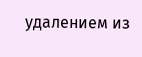удалением из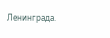Ленинграда.